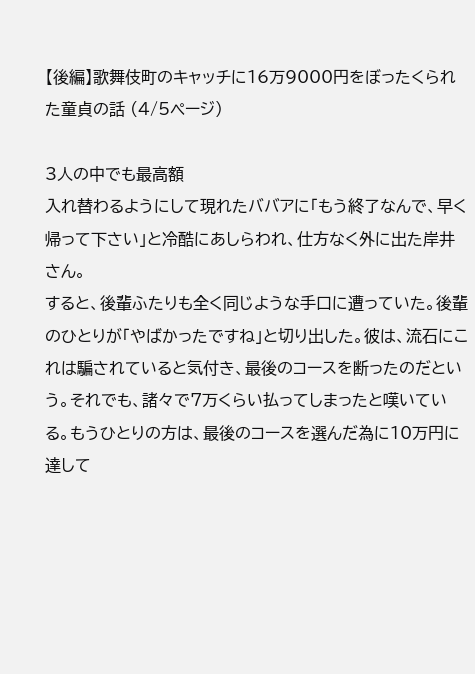【後編】歌舞伎町のキャッチに16万9000円をぼったくられた童貞の話 (4/5ページ)

3人の中でも最高額
入れ替わるようにして現れたババアに「もう終了なんで、早く帰って下さい」と冷酷にあしらわれ、仕方なく外に出た岸井さん。
すると、後輩ふたりも全く同じような手口に遭っていた。後輩のひとりが「やばかったですね」と切り出した。彼は、流石にこれは騙されていると気付き、最後のコースを断ったのだという。それでも、諸々で7万くらい払ってしまったと嘆いている。もうひとりの方は、最後のコースを選んだ為に10万円に達して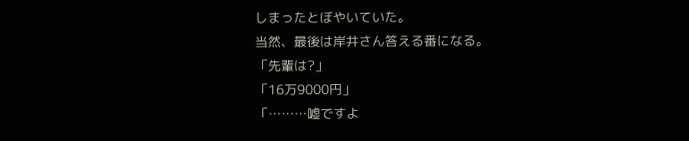しまったとぼやいていた。
当然、最後は岸井さん答える番になる。
「先輩は?」
「16万9000円」
「………嘘ですよ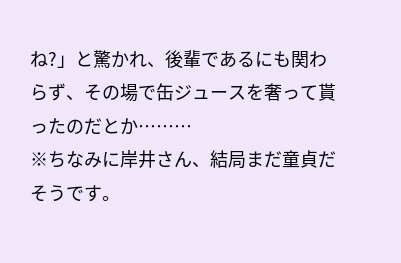ね?」と驚かれ、後輩であるにも関わらず、その場で缶ジュースを奢って貰ったのだとか………
※ちなみに岸井さん、結局まだ童貞だそうです。